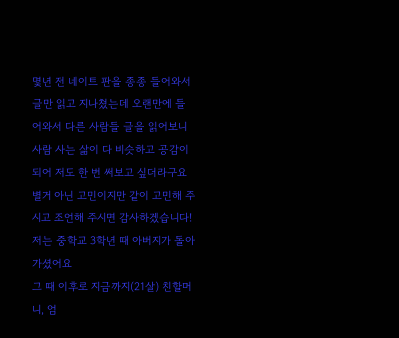몇년 전 네이트 판을 종종 들어와서 글만 읽고 지나쳤는데 오랜만에 들어와서 다른 사람들 글을 읽어보니 사람 사는 삶이 다 비슷하고 공감이되어 저도 한 번 써보고 싶더라구요
별거 아닌 고민이지만 같이 고민해 주시고 조언해 주시면 감사하겠습니다!
저는 중학교 3학년 때 아버지가 돌아가셨어요
그 때 이후로 지금까지(21살) 친할머니, 엄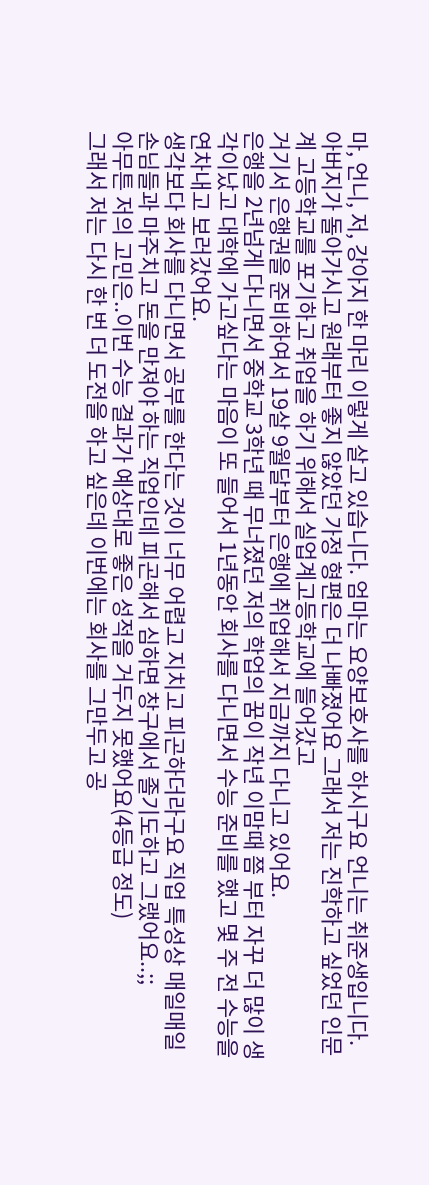마, 언니, 저, 강아지 한 마리 이렇게 살고 있습니다. 엄마는 요양보호사를 하시구요 언니는 취준생입니다.
아버지가 돌아가시고 원래부터 좋지 않았던 가정 형편은 더 나빠졌어요 그래서 저는 진학하고 싶었던 인문계 고등학교를 포기하고 취업을 하기 위해서 실업계고등학교에 들어갔고
거기서 은행권을 준비하여서 19살 9월달부터 은행에 취업해서 지금까지 다니고 있어요.
은행을 2년넘게 다니면서 중학교 3학년 때 무너졌던 저의 학업의 꿈이 작년 이맘때 쯤 부터 자꾸 더 많이 생각이났고 대학에 가고싶다는 마음이 또 들어서 1년동안 회사를 다니면서 수능 준비를 했고 몇 주 전 수능을 연차내고 보러갔어요.
생각보다 회사를 다니면서 공부를 한다는 것이 너무 어렵고 지치고 피곤하더라구요 직업 특성상 매일매일 손님들과 마주치고 돈을 만져야 하는 직업인데 피곤해서 심하면 창구에서 졸기도하고 그랬어요..;;
아무튼 저의 고민은..이번 수능 결과가 예상대로 좋은 성적을 거두지 못했어요(4등급 정도)
그래서 저는 다시 한 번 더 도전을 하고 싶은데 이번에는 회사를 그만두고 공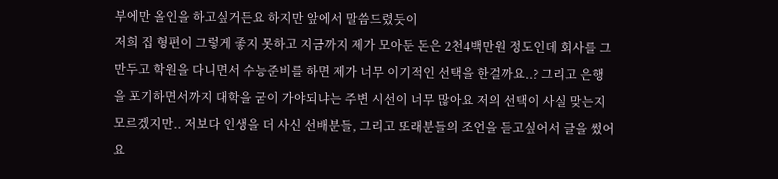부에만 올인을 하고싶거든요 하지만 앞에서 말씀드렸듯이
저희 집 형편이 그렇게 좋지 못하고 지금까지 제가 모아둔 돈은 2천4백만원 정도인데 회사를 그만두고 학원을 다니면서 수능준비를 하면 제가 너무 이기적인 선택을 한걸까요..? 그리고 은행을 포기하면서까지 대학을 굳이 가야되냐는 주변 시선이 너무 많아요 저의 선택이 사실 맞는지 모르겠지만.. 저보다 인생을 더 사신 선배분들, 그리고 또래분들의 조언을 듣고싶어서 글을 썼어요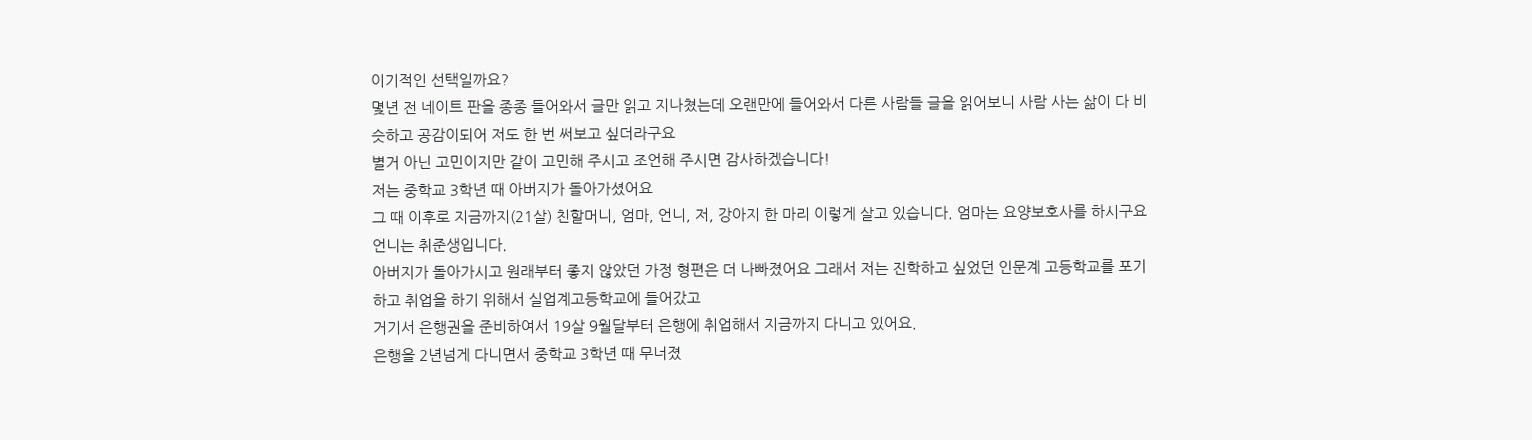이기적인 선택일까요?
몇년 전 네이트 판을 종종 들어와서 글만 읽고 지나쳤는데 오랜만에 들어와서 다른 사람들 글을 읽어보니 사람 사는 삶이 다 비슷하고 공감이되어 저도 한 번 써보고 싶더라구요
별거 아닌 고민이지만 같이 고민해 주시고 조언해 주시면 감사하겠습니다!
저는 중학교 3학년 때 아버지가 돌아가셨어요
그 때 이후로 지금까지(21살) 친할머니, 엄마, 언니, 저, 강아지 한 마리 이렇게 살고 있습니다. 엄마는 요양보호사를 하시구요 언니는 취준생입니다.
아버지가 돌아가시고 원래부터 좋지 않았던 가정 형편은 더 나빠졌어요 그래서 저는 진학하고 싶었던 인문계 고등학교를 포기하고 취업을 하기 위해서 실업계고등학교에 들어갔고
거기서 은행권을 준비하여서 19살 9월달부터 은행에 취업해서 지금까지 다니고 있어요.
은행을 2년넘게 다니면서 중학교 3학년 때 무너졌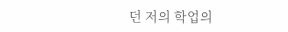던 저의 학업의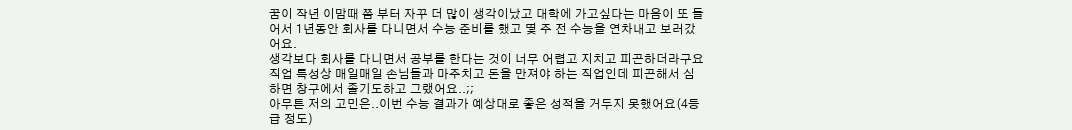꿈이 작년 이맘때 쯤 부터 자꾸 더 많이 생각이났고 대학에 가고싶다는 마음이 또 들어서 1년동안 회사를 다니면서 수능 준비를 했고 몇 주 전 수능을 연차내고 보러갔어요.
생각보다 회사를 다니면서 공부를 한다는 것이 너무 어렵고 지치고 피곤하더라구요 직업 특성상 매일매일 손님들과 마주치고 돈을 만져야 하는 직업인데 피곤해서 심하면 창구에서 졸기도하고 그랬어요..;;
아무튼 저의 고민은..이번 수능 결과가 예상대로 좋은 성적을 거두지 못했어요(4등급 정도)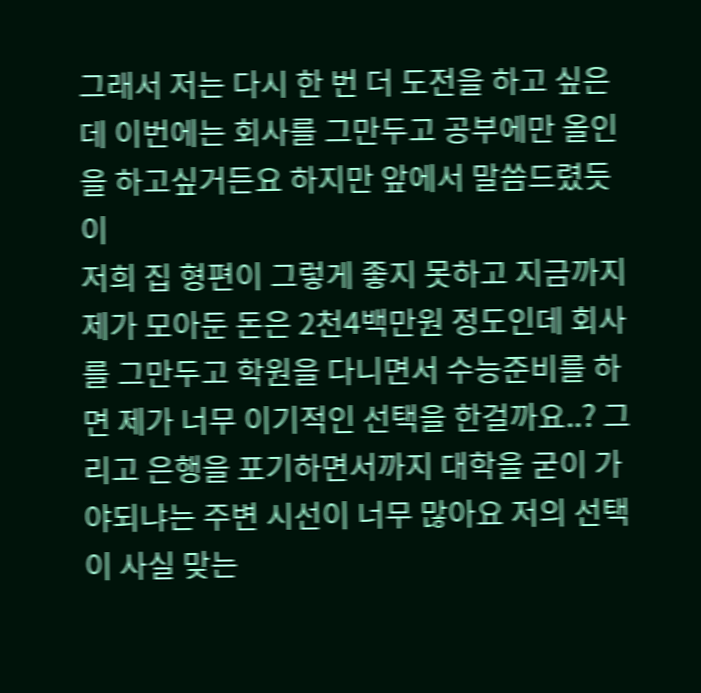그래서 저는 다시 한 번 더 도전을 하고 싶은데 이번에는 회사를 그만두고 공부에만 올인을 하고싶거든요 하지만 앞에서 말씀드렸듯이
저희 집 형편이 그렇게 좋지 못하고 지금까지 제가 모아둔 돈은 2천4백만원 정도인데 회사를 그만두고 학원을 다니면서 수능준비를 하면 제가 너무 이기적인 선택을 한걸까요..? 그리고 은행을 포기하면서까지 대학을 굳이 가야되냐는 주변 시선이 너무 많아요 저의 선택이 사실 맞는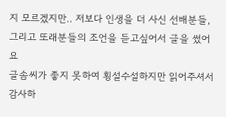지 모르겠지만.. 저보다 인생을 더 사신 선배분들, 그리고 또래분들의 조언을 듣고싶어서 글을 썼어요
글솜씨가 좋지 못하여 횡설수설하지만 읽어주셔서 감사하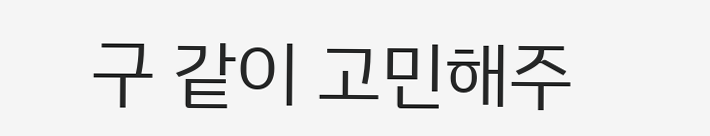구 같이 고민해주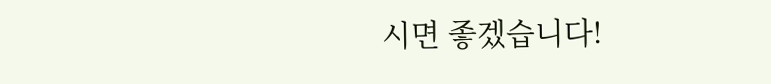시면 좋겠습니다!